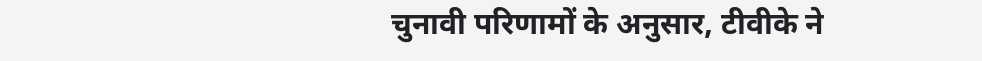चुनावी परिणामों के अनुसार, टीवीके ने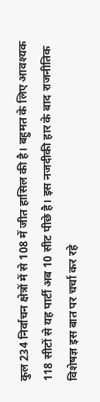कुल 234 निर्वाचन क्षेत्रों में से 108 में जीत हासिल की है। बहुमत के लिए आवश्यक 118 सीटों से यह पार्टी अब 10 सीट पीछे है। इस नजदीकी हार के बाद राजनीतिक विशेषज्ञ इस बात पर चर्चा कर रहे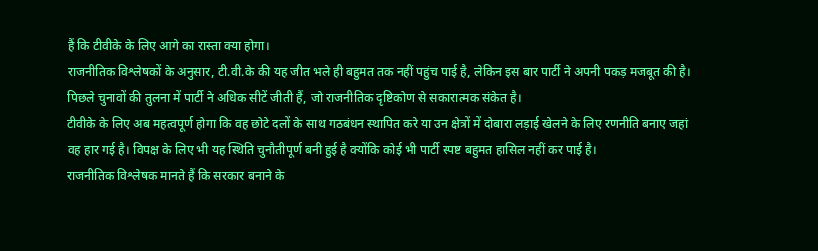हैं कि टीवीके के लिए आगे का रास्ता क्या होगा।
राजनीतिक विश्लेषकों के अनुसार, टी.वी.के की यह जीत भले ही बहुमत तक नहीं पहुंच पाई है, लेकिन इस बार पार्टी ने अपनी पकड़ मजबूत की है। पिछले चुनावों की तुलना में पार्टी ने अधिक सीटें जीती हैं, जो राजनीतिक दृष्टिकोण से सकारात्मक संकेत है।
टीवीके के लिए अब महत्वपूर्ण होगा कि वह छोटे दलों के साथ गठबंधन स्थापित करे या उन क्षेत्रों में दोबारा लड़ाई खेलने के लिए रणनीति बनाए जहां वह हार गई है। विपक्ष के लिए भी यह स्थिति चुनौतीपूर्ण बनी हुई है क्योंकि कोई भी पार्टी स्पष्ट बहुमत हासिल नहीं कर पाई है।
राजनीतिक विश्लेषक मानते हैं कि सरकार बनाने के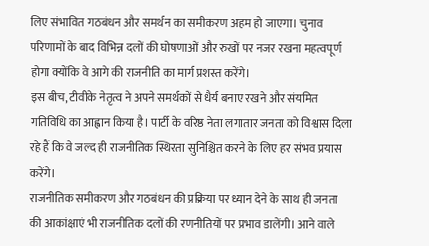लिए संभावित गठबंधन और समर्थन का समीकरण अहम हो जाएगा। चुनाव परिणामों के बाद विभिन्न दलों की घोषणाओं और रुखों पर नजर रखना महत्वपूर्ण होगा क्योंकि वे आगे की राजनीति का मार्ग प्रशस्त करेंगे।
इस बीच, टीवीके नेतृत्व ने अपने समर्थकों से धैर्य बनाए रखने और संयमित गतिविधि का आह्वान किया है। पार्टी के वरिष्ठ नेता लगातार जनता को विश्वास दिला रहे हैं कि वे जल्द ही राजनीतिक स्थिरता सुनिश्चित करने के लिए हर संभव प्रयास करेंगे।
राजनीतिक समीकरण और गठबंधन की प्रक्रिया पर ध्यान देने के साथ ही जनता की आकांक्षाएं भी राजनीतिक दलों की रणनीतियों पर प्रभाव डालेंगी। आने वाले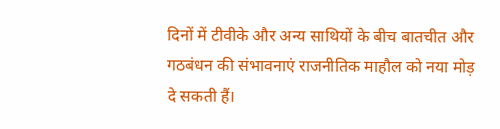दिनों में टीवीके और अन्य साथियों के बीच बातचीत और गठबंधन की संभावनाएं राजनीतिक माहौल को नया मोड़ दे सकती हैं।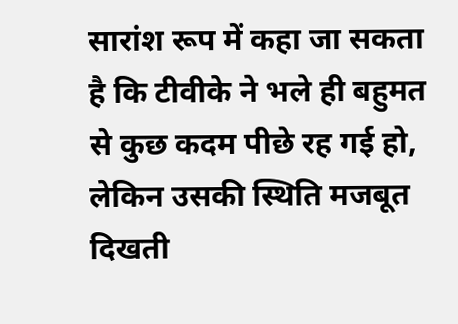सारांश रूप में कहा जा सकता है कि टीवीके ने भले ही बहुमत से कुछ कदम पीछे रह गई हो, लेकिन उसकी स्थिति मजबूत दिखती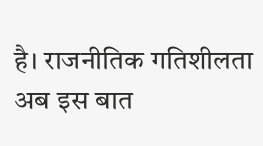है। राजनीतिक गतिशीलता अब इस बात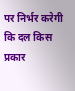पर निर्भर करेगी कि दल किस प्रकार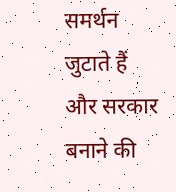समर्थन जुटाते हैं और सरकार बनाने की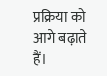प्रक्रिया को आगे बढ़ाते हैं।